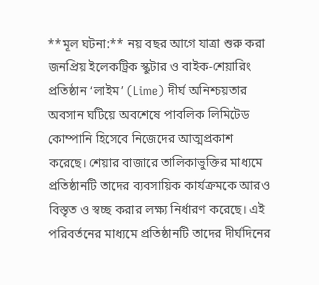**মূল ঘটনা:** নয় বছর আগে যাত্রা শুরু করা জনপ্রিয় ইলেকট্রিক স্কুটার ও বাইক-শেয়ারিং প্রতিষ্ঠান ‘লাইম’ (Lime) দীর্ঘ অনিশ্চয়তার অবসান ঘটিয়ে অবশেষে পাবলিক লিমিটেড কোম্পানি হিসেবে নিজেদের আত্মপ্রকাশ করেছে। শেয়ার বাজারে তালিকাভুক্তির মাধ্যমে প্রতিষ্ঠানটি তাদের ব্যবসায়িক কার্যক্রমকে আরও বিস্তৃত ও স্বচ্ছ করার লক্ষ্য নির্ধারণ করেছে। এই পরিবর্তনের মাধ্যমে প্রতিষ্ঠানটি তাদের দীর্ঘদিনের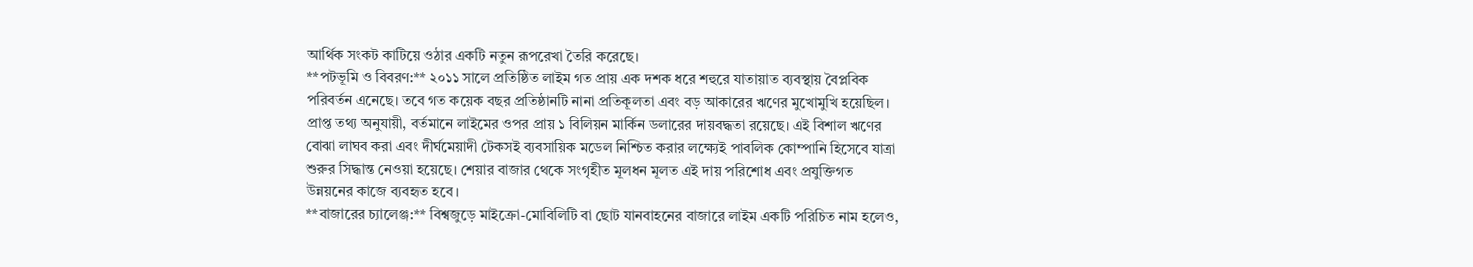আর্থিক সংকট কাটিয়ে ওঠার একটি নতুন রূপরেখা তৈরি করেছে।
**পটভূমি ও বিবরণ:** ২০১১ সালে প্রতিষ্ঠিত লাইম গত প্রায় এক দশক ধরে শহুরে যাতায়াত ব্যবস্থায় বৈপ্লবিক পরিবর্তন এনেছে। তবে গত কয়েক বছর প্রতিষ্ঠানটি নানা প্রতিকূলতা এবং বড় আকারের ঋণের মুখোমুখি হয়েছিল। প্রাপ্ত তথ্য অনুযায়ী, বর্তমানে লাইমের ওপর প্রায় ১ বিলিয়ন মার্কিন ডলারের দায়বদ্ধতা রয়েছে। এই বিশাল ঋণের বোঝা লাঘব করা এবং দীর্ঘমেয়াদী টেকসই ব্যবসায়িক মডেল নিশ্চিত করার লক্ষ্যেই পাবলিক কোম্পানি হিসেবে যাত্রা শুরুর সিদ্ধান্ত নেওয়া হয়েছে। শেয়ার বাজার থেকে সংগৃহীত মূলধন মূলত এই দায় পরিশোধ এবং প্রযুক্তিগত উন্নয়নের কাজে ব্যবহৃত হবে।
**বাজারের চ্যালেঞ্জ:** বিশ্বজুড়ে মাইক্রো-মোবিলিটি বা ছোট যানবাহনের বাজারে লাইম একটি পরিচিত নাম হলেও,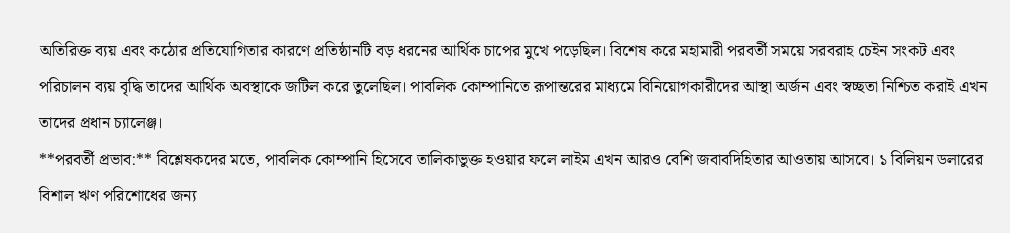অতিরিক্ত ব্যয় এবং কঠোর প্রতিযোগিতার কারণে প্রতিষ্ঠানটি বড় ধরনের আর্থিক চাপের মুখে পড়েছিল। বিশেষ করে মহামারী পরবর্তী সময়ে সরবরাহ চেইন সংকট এবং পরিচালন ব্যয় বৃদ্ধি তাদের আর্থিক অবস্থাকে জটিল করে তুলেছিল। পাবলিক কোম্পানিতে রূপান্তরের মাধ্যমে বিনিয়োগকারীদের আস্থা অর্জন এবং স্বচ্ছতা নিশ্চিত করাই এখন তাদের প্রধান চ্যালেঞ্জ।
**পরবর্তী প্রভাব:** বিশ্লেষকদের মতে, পাবলিক কোম্পানি হিসেবে তালিকাভুক্ত হওয়ার ফলে লাইম এখন আরও বেশি জবাবদিহিতার আওতায় আসবে। ১ বিলিয়ন ডলারের বিশাল ঋণ পরিশোধের জন্য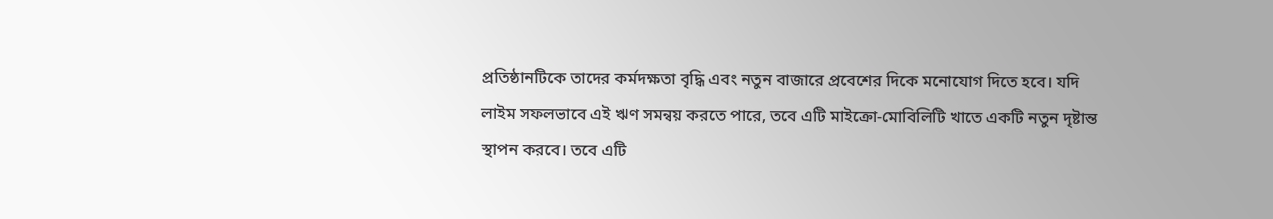প্রতিষ্ঠানটিকে তাদের কর্মদক্ষতা বৃদ্ধি এবং নতুন বাজারে প্রবেশের দিকে মনোযোগ দিতে হবে। যদি লাইম সফলভাবে এই ঋণ সমন্বয় করতে পারে, তবে এটি মাইক্রো-মোবিলিটি খাতে একটি নতুন দৃষ্টান্ত স্থাপন করবে। তবে এটি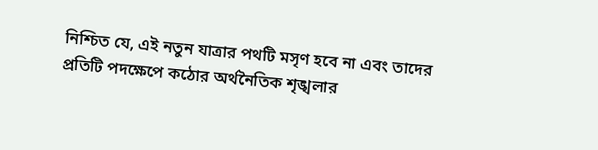নিশ্চিত যে, এই নতুন যাত্রার পথটি মসৃণ হবে না এবং তাদের প্রতিটি পদক্ষেপে কঠোর অর্থনৈতিক শৃঙ্খলার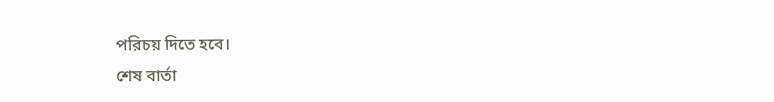পরিচয় দিতে হবে।
শেষ বার্তা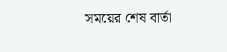সময়ের শেষ বার্তা